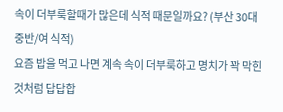속이 더부룩할때가 많은데 식적 때문일까요? (부산 30대 중반/여 식적)
요즘 밥을 먹고 나면 계속 속이 더부룩하고 명치가 꽉 막힌 것처럼 답답합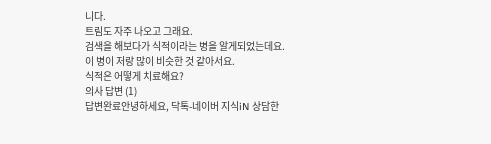니다.
트림도 자주 나오고 그래요.
검색을 해보다가 식적이라는 병을 알게되었는데요.
이 병이 저랑 많이 비슷한 것 같아서요.
식적은 어떻게 치료해요?
의사 답변 (1)
답변완료안녕하세요, 닥톡-네이버 지식iN 상담한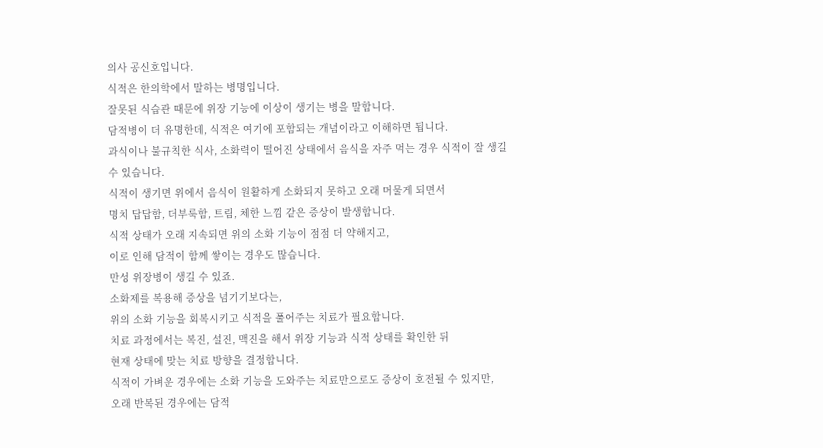의사 공신호입니다.
식적은 한의학에서 말하는 병명입니다.
잘못된 식습관 때문에 위장 기능에 이상이 생기는 병을 말합니다.
담적병이 더 유명한데, 식적은 여기에 포함되는 개념이라고 이해하면 됩니다.
과식이나 불규칙한 식사, 소화력이 떨어진 상태에서 음식을 자주 먹는 경우 식적이 잘 생길 수 있습니다.
식적이 생기면 위에서 음식이 원활하게 소화되지 못하고 오래 머물게 되면서
명치 답답함, 더부룩함, 트림, 체한 느낌 같은 증상이 발생합니다.
식적 상태가 오래 지속되면 위의 소화 기능이 점점 더 약해지고,
이로 인해 담적이 함께 쌓이는 경우도 많습니다.
만성 위장병이 생길 수 있죠.
소화제를 복용해 증상을 넘기기보다는,
위의 소화 기능을 회복시키고 식적을 풀어주는 치료가 필요합니다.
치료 과정에서는 복진, 설진, 맥진을 해서 위장 기능과 식적 상태를 확인한 뒤
현재 상태에 맞는 치료 방향을 결정합니다.
식적이 가벼운 경우에는 소화 기능을 도와주는 치료만으로도 증상이 호전될 수 있지만,
오래 반복된 경우에는 담적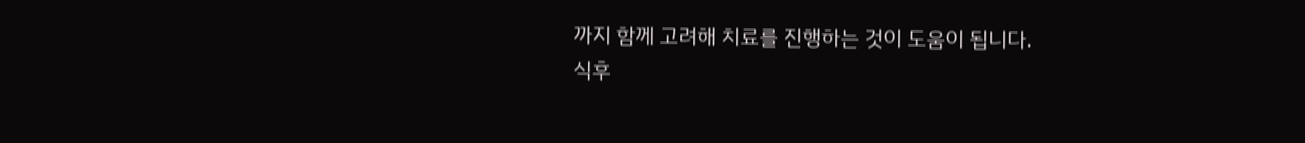까지 함께 고려해 치료를 진행하는 것이 도움이 됩니다.
식후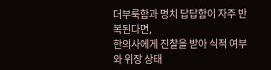더부룩함과 명치 답답함이 자주 반복된다면,
한의사에게 진찰을 받아 식적 여부와 위장 상태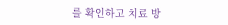를 확인하고 치료 방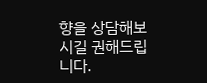향을 상담해보시길 권해드립니다.